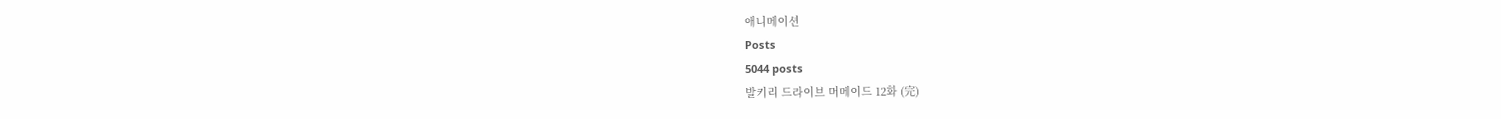애니메이션
Posts
5044 posts
발키리 드라이브 머메이드 12화 (完)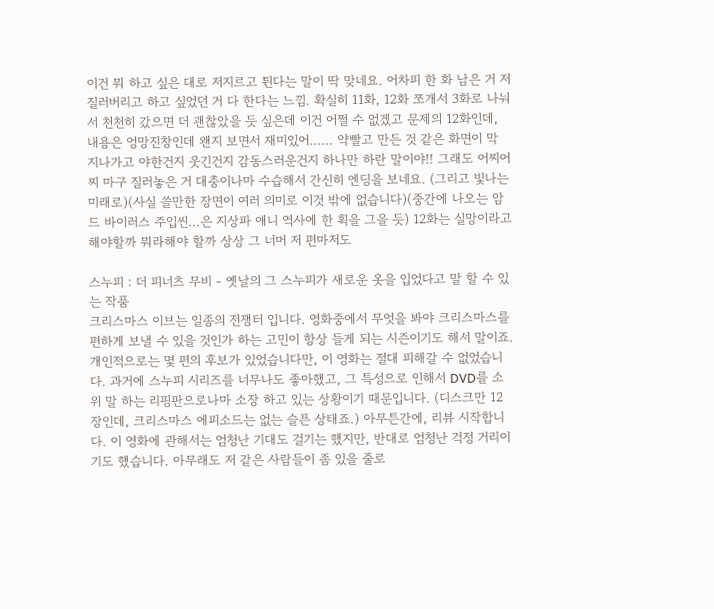이건 뭐 하고 싶은 대로 저지르고 튄다는 말이 딱 맞네요. 어차피 한 화 남은 거 저질러버리고 하고 싶었던 거 다 한다는 느낌. 확실히 11화, 12화 쪼개서 3화로 나눠서 천천히 갔으면 더 괜찮았을 듯 싶은데 이건 어쩔 수 없겠고 문제의 12화인데, 내용은 엉망진창인데 왠지 보면서 재미있어...... 약빨고 만든 것 같은 화면이 막 지나가고 야한건지 웃긴건지 감동스러운건지 하나만 하란 말이야!! 그래도 어찌어찌 마구 질러놓은 거 대충이나마 수습해서 간신히 엔딩을 보네요. (그리고 빛나는 미래로)(사실 쓸만한 장면이 여러 의미로 이것 밖에 없습니다)(중간에 나오는 암드 바이러스 주입씬...은 지상파 애니 역사에 한 획을 그을 듯) 12화는 실망이라고 해야할까 뭐라해야 할까 상상 그 너머 저 편마저도

스누피 : 더 피너츠 무비 - 옛날의 그 스누피가 새로운 옷을 입었다고 말 할 수 있는 작품
크리스마스 이브는 일종의 전쟁터 입니다. 영화중에서 무엇을 봐야 크리스마스를 편하게 보낼 수 있을 것인가 하는 고민이 항상 들게 되는 시즌이기도 해서 말이죠. 개인적으로는 몇 편의 후보가 있었습니다만, 이 영화는 절대 피해갈 수 없었습니다. 과거에 스누피 시리즈를 너무나도 좋아했고, 그 특성으로 인해서 DVD를 소위 말 하는 리핑판으로나마 소장 하고 있는 상황이기 때문입니다. (디스크만 12장인데, 크리스마스 에피소드는 없는 슬픈 상태죠.) 아무튼간에, 리뷰 시작합니다. 이 영화에 관해서는 엄청난 기대도 걸기는 했지만, 반대로 엄청난 걱정 거리이기도 했습니다. 아무래도 저 같은 사람들이 좀 있을 줄로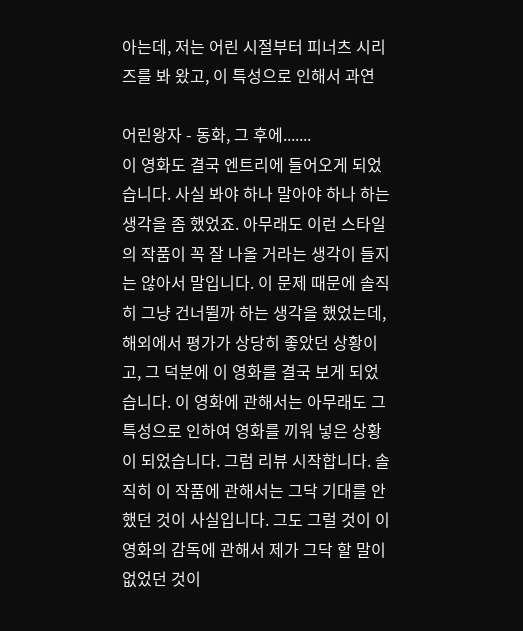아는데, 저는 어린 시절부터 피너츠 시리즈를 봐 왔고, 이 특성으로 인해서 과연

어린왕자 - 동화, 그 후에.......
이 영화도 결국 엔트리에 들어오게 되었습니다. 사실 봐야 하나 말아야 하나 하는 생각을 좀 했었죠. 아무래도 이런 스타일의 작품이 꼭 잘 나올 거라는 생각이 들지는 않아서 말입니다. 이 문제 때문에 솔직히 그냥 건너뛸까 하는 생각을 했었는데, 해외에서 평가가 상당히 좋았던 상황이고, 그 덕분에 이 영화를 결국 보게 되었습니다. 이 영화에 관해서는 아무래도 그 특성으로 인하여 영화를 끼워 넣은 상황이 되었습니다. 그럼 리뷰 시작합니다. 솔직히 이 작품에 관해서는 그닥 기대를 안 했던 것이 사실입니다. 그도 그럴 것이 이 영화의 감독에 관해서 제가 그닥 할 말이 없었던 것이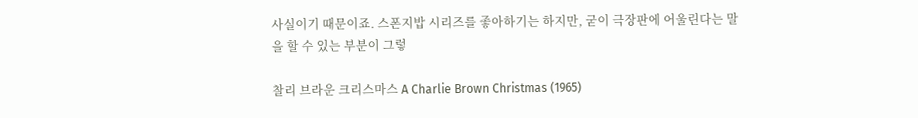사실이기 때문이죠. 스폰지밥 시리즈를 좋아하기는 하지만, 굳이 극장판에 어울린다는 말을 할 수 있는 부분이 그렇

찰리 브라운 크리스마스 A Charlie Brown Christmas (1965)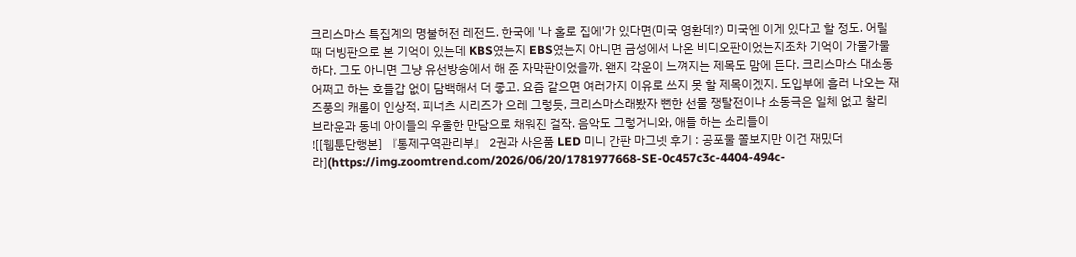크리스마스 특집계의 명불허전 레전드. 한국에 '나 홀로 집에'가 있다면(미국 영환데?) 미국엔 이게 있다고 할 정도. 어릴 때 더빙판으로 본 기억이 있는데 KBS였는지 EBS였는지 아니면 금성에서 나온 비디오판이었는지조차 기억이 가물가물하다. 그도 아니면 그냥 유선방송에서 해 준 자막판이었을까. 왠지 각운이 느껴지는 제목도 맘에 든다. 크리스마스 대소동 어쩌고 하는 호들갑 없이 담백해서 더 좋고. 요즘 같으면 여러가지 이유로 쓰지 못 할 제목이겠지. 도입부에 흘러 나오는 재즈풍의 캐롤이 인상적. 피너츠 시리즈가 으레 그렇듯, 크리스마스래봤자 뻔한 선물 쟁탈전이나 소동극은 일체 없고 찰리 브라운과 동네 아이들의 우울한 만담으로 채워진 걸작. 음악도 그렇거니와, 애들 하는 소리들이
![[웹툰단행본] 『통제구역관리부』 2권과 사은품 LED 미니 간판 마그넷 후기 : 공포물 쫄보지만 이건 재밌더라](https://img.zoomtrend.com/2026/06/20/1781977668-SE-0c457c3c-4404-494c-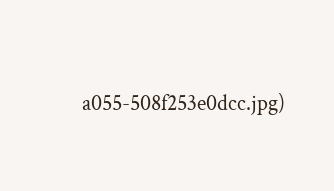a055-508f253e0dcc.jpg)